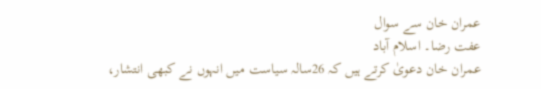عمران خان سے سوال
عفت رضا۔ اسلام آباد
عمران خان دعویٰ کرتے ہیں کہ 26سالہ سیاست میں انہوں نے کبھی انتشار،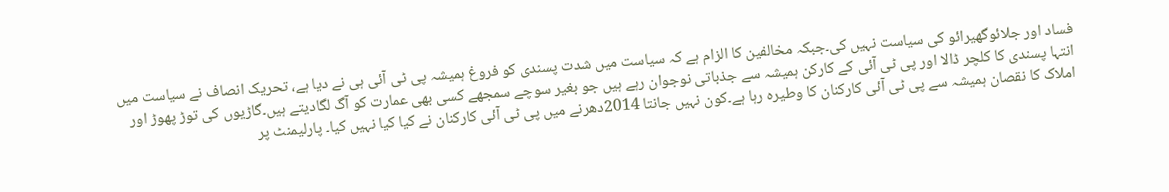فساد اور جلائوگھیرائو کی سیاست نہیں کی۔جبکہ مخالفین کا الزام ہے کہ سیاست میں شدت پسندی کو فروغ ہمیشہ پی ٹی آئی ہی نے دیا ہے، تحریک انصاف نے سیاست میں انتہا پسندی کا کلچر ڈالا اور پی ٹی آئی کے کارکن ہمیشہ سے جذباتی نوجوان رہے ہیں جو بغیر سوچے سمجھے کسی بھی عمارت کو آگ لگادیتے ہیں۔گاڑیوں کی توڑ پھوڑ اور املاک کا نقصان ہمیشہ سے پی ٹی آئی کارکنان کا وطیرہ رہا ہے۔کون نہیں جانتا 2014دھرنے میں پی ٹی آئی کارکنان نے کیا کیا نہیں کیا۔ پارلیمنٹ پر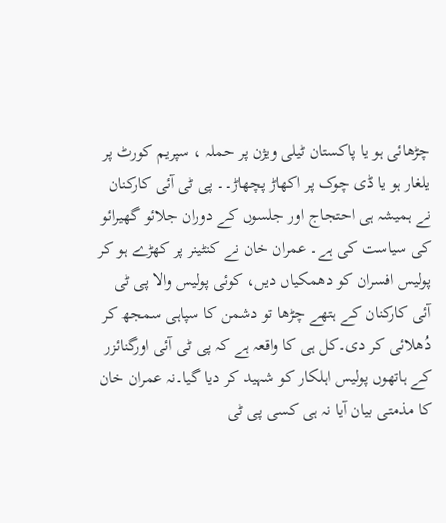چڑھائی ہو یا پاکستان ٹیلی ویژن پر حملہ ، سپریم کورٹ پر یلغار ہو یا ڈی چوک پر اکھاڑ پچھاڑ۔۔ پی ٹی آئی کارکنان نے ہمیشہ ہی احتجاج اور جلسوں کے دوران جلائو گھیرائو کی سیاست کی ہے۔ عمران خان نے کنٹینر پر کھڑے ہو کر پولیس افسران کو دھمکیاں دیں، کوئی پولیس والا پی ٹی آئی کارکنان کے ہتھے چڑھا تو دشمن کا سپاہی سمجھ کر دُھلائی کر دی۔کل ہی کا واقعہ ہے کہ پی ٹی آئی اورگنائزر کے ہاتھوں پولیس اہلکار کو شہید کر دیا گیا۔نہ عمران خان کا مذمتی بیان آیا نہ ہی کسی پی ٹی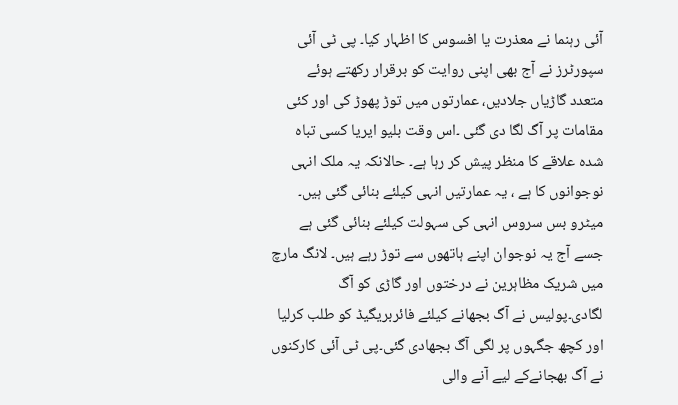آئی رہنما نے معذرت یا افسوس کا اظہار کیا۔ پی ٹی آئی سپورٹرز نے آج بھی اپنی روایت کو برقرار رکھتے ہوئے متعدد گاڑیاں جلادیں، عمارتوں میں توڑ پھوڑ کی اور کئی مقامات پر آگ لگا دی گئی ۔اس وقت بلیو ایریا کسی تباہ شدہ علاقے کا منظر پیش کر رہا ہے۔ حالانکہ یہ ملک انہی نوجوانوں کا ہے ، یہ عمارتیں انہی کیلئے بنائی گئی ہیں۔ میٹرو بس سروس انہی کی سہولت کیلئے بنائی گئی ہے جسے آج یہ نوجوان اپنے ہاتھوں سے توڑ رہے ہیں۔ لانگ مارچ میں شریک مظاہرین نے درختوں اور گاڑی کو آگ لگادی۔پولیس نے آگ بجھانے کیلئے فائربریگیڈ کو طلب کرلیا اور کچھ جگہوں پر لگی آگ بجھادی گئی۔پی ٹی آئی کارکنوں نے آگ بھجانےکے لیے آنے والی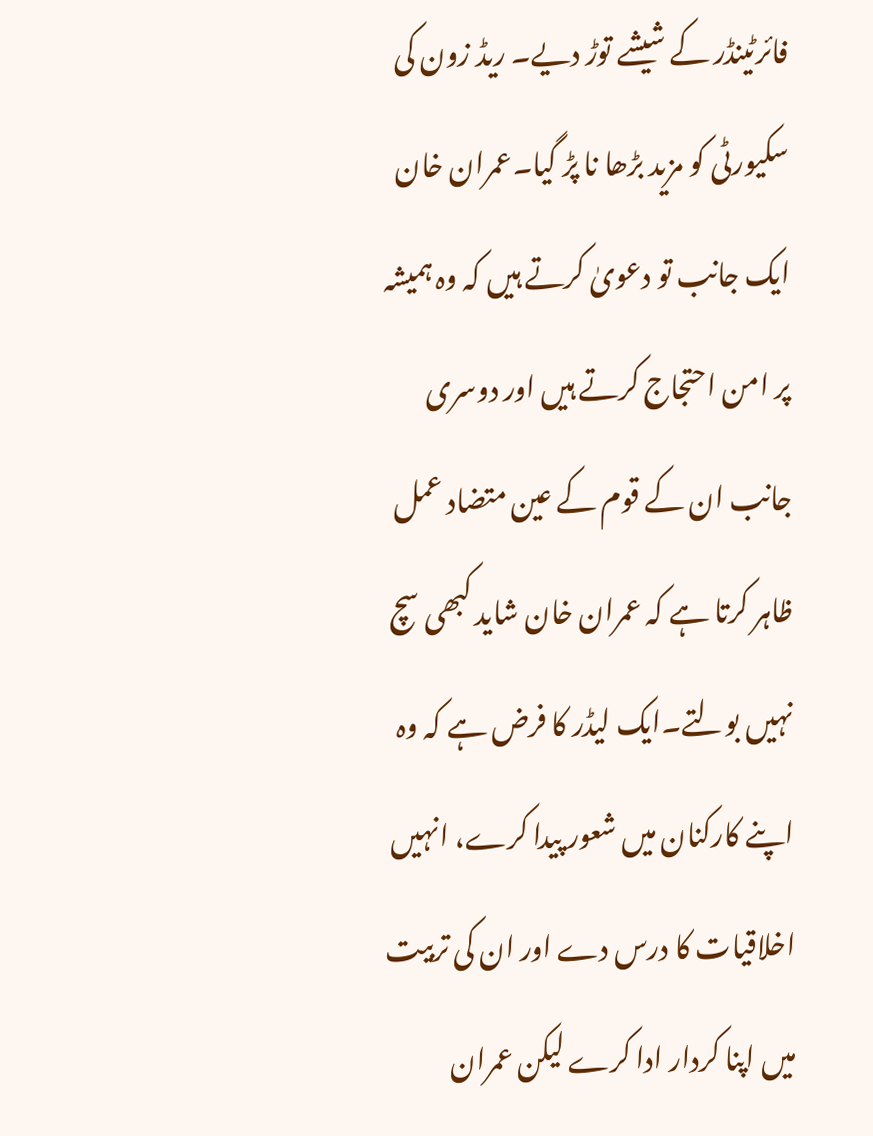فائرٹینڈر کے شیشے توڑ دیے۔ ریڈ زون کی سکیورٹی کو مزید بڑھا نا پڑ گیا۔عمران خان ایک جانب تو دعویٰ کرتے ہیں کہ وہ ہمیشہ پر امن احتجاج کرتے ہیں اور دوسری جانب ان کے قوم کے عین متضاد عمل ظاہر کرتا ہے کہ عمران خان شاید کبھی سچ نہیں بولتے۔ایک لیڈر کا فرض ہے کہ وہ اپنے کارکنان میں شعور پیدا کرے، انہیں اخلاقیات کا درس دے اور ان کی تربیت میں اپنا کردار ادا کرے لیکن عمران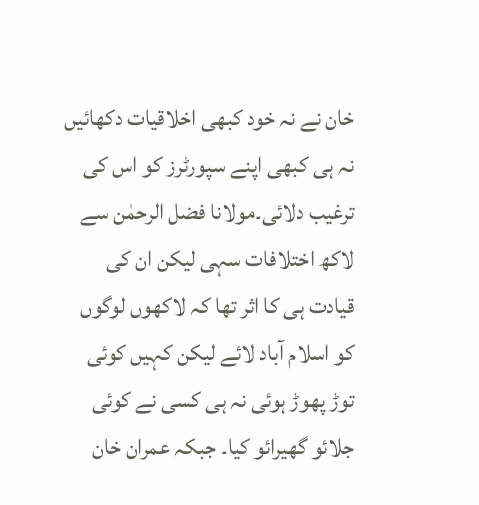خان نے نہ خود کبھی اخلاقیات دکھائیں نہ ہی کبھی اپنے سپورٹرز کو اس کی ترغیب دلائی۔مولانا فضل الرحمٰن سے لاکھ اختلافات سہی لیکن ان کی قیادت ہی کا اثر تھا کہ لاکھوں لوگوں کو اسلام آباد لائے لیکن کہیں کوئی توڑ پھوڑ ہوئی نہ ہی کسی نے کوئی جلائو گھیرائو کیا۔ جبکہ عمران خان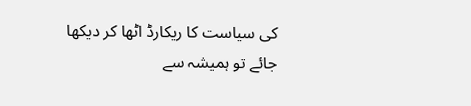کی سیاست کا ریکارڈ اٹھا کر دیکھا جائے تو ہمیشہ سے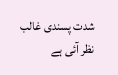شدت پسندی غالب نظر آئی ہے